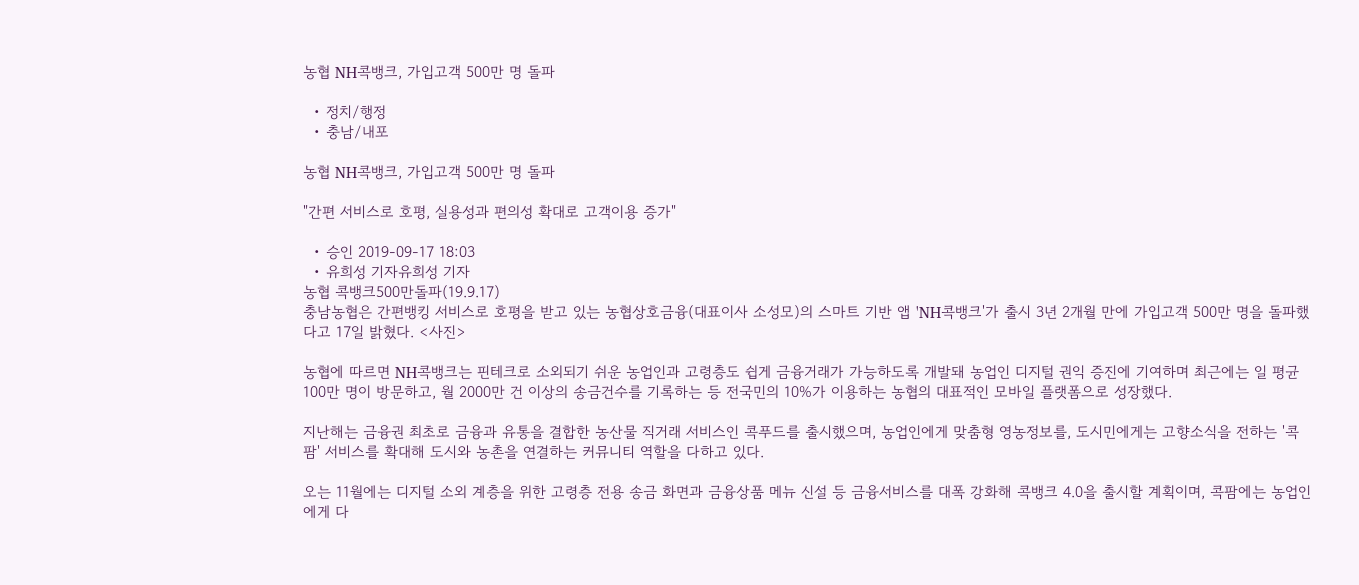농협 NH콕뱅크, 가입고객 500만 명 돌파

  • 정치/행정
  • 충남/내포

농협 NH콕뱅크, 가입고객 500만 명 돌파

"간편 서비스로 호평, 실용성과 편의성 확대로 고객이용 증가"

  • 승인 2019-09-17 18:03
  • 유희성 기자유희성 기자
농협 콕뱅크500만돌파(19.9.17)
충남농협은 간편뱅킹 서비스로 호평을 받고 있는 농협상호금융(대표이사 소성모)의 스마트 기반 앱 'NH콕뱅크'가 출시 3년 2개월 만에 가입고객 500만 명을 돌파했다고 17일 밝혔다. <사진>

농협에 따르면 NH콕뱅크는 핀테크로 소외되기 쉬운 농업인과 고령층도 쉽게 금융거래가 가능하도록 개발돼 농업인 디지털 권익 증진에 기여하며 최근에는 일 평균 100만 명이 방문하고, 월 2000만 건 이상의 송금건수를 기록하는 등 전국민의 10%가 이용하는 농협의 대표적인 모바일 플랫폼으로 성장했다.

지난해는 금융권 최초로 금융과 유통을 결합한 농산물 직거래 서비스인 콕푸드를 출시했으며, 농업인에게 맞춤형 영농정보를, 도시민에게는 고향소식을 전하는 '콕팜' 서비스를 확대해 도시와 농촌을 연결하는 커뮤니티 역할을 다하고 있다.

오는 11월에는 디지털 소외 계층을 위한 고령층 전용 송금 화면과 금융상품 메뉴 신설 등 금융서비스를 대폭 강화해 콕뱅크 4.0을 출시할 계획이며, 콕팜에는 농업인에게 다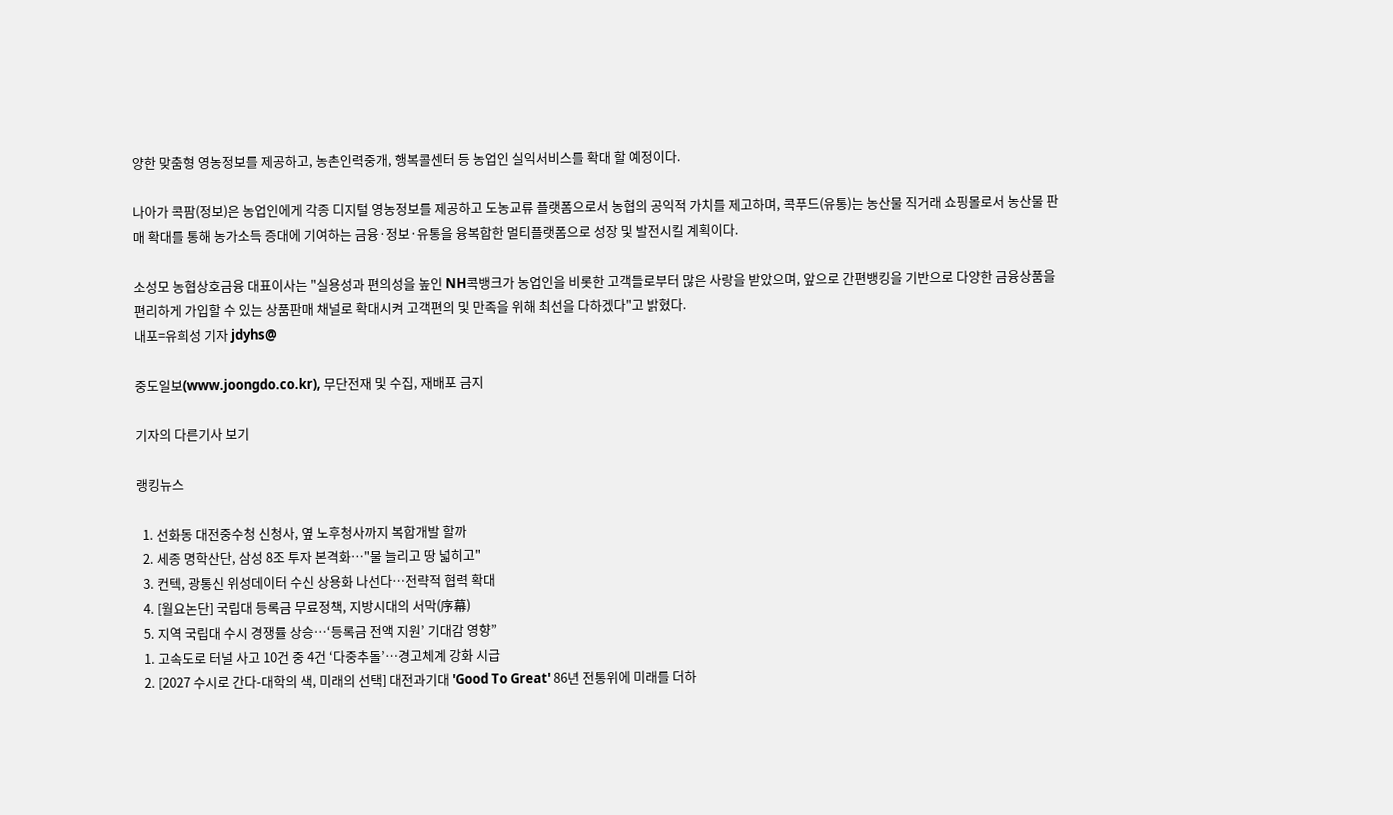양한 맞춤형 영농정보를 제공하고, 농촌인력중개, 행복콜센터 등 농업인 실익서비스를 확대 할 예정이다.

나아가 콕팜(정보)은 농업인에게 각종 디지털 영농정보를 제공하고 도농교류 플랫폼으로서 농협의 공익적 가치를 제고하며, 콕푸드(유통)는 농산물 직거래 쇼핑몰로서 농산물 판매 확대를 통해 농가소득 증대에 기여하는 금융·정보·유통을 융복합한 멀티플랫폼으로 성장 및 발전시킬 계획이다.

소성모 농협상호금융 대표이사는 "실용성과 편의성을 높인 NH콕뱅크가 농업인을 비롯한 고객들로부터 많은 사랑을 받았으며, 앞으로 간편뱅킹을 기반으로 다양한 금융상품을 편리하게 가입할 수 있는 상품판매 채널로 확대시켜 고객편의 및 만족을 위해 최선을 다하겠다"고 밝혔다.
내포=유희성 기자 jdyhs@

중도일보(www.joongdo.co.kr), 무단전재 및 수집, 재배포 금지

기자의 다른기사 보기

랭킹뉴스

  1. 선화동 대전중수청 신청사, 옆 노후청사까지 복합개발 할까
  2. 세종 명학산단, 삼성 8조 투자 본격화…"물 늘리고 땅 넓히고"
  3. 컨텍, 광통신 위성데이터 수신 상용화 나선다…전략적 협력 확대
  4. [월요논단] 국립대 등록금 무료정책, 지방시대의 서막(序幕)
  5. 지역 국립대 수시 경쟁률 상승…‘등록금 전액 지원’ 기대감 영향”
  1. 고속도로 터널 사고 10건 중 4건 ‘다중추돌’…경고체계 강화 시급
  2. [2027 수시로 간다-대학의 색, 미래의 선택] 대전과기대 'Good To Great' 86년 전통위에 미래를 더하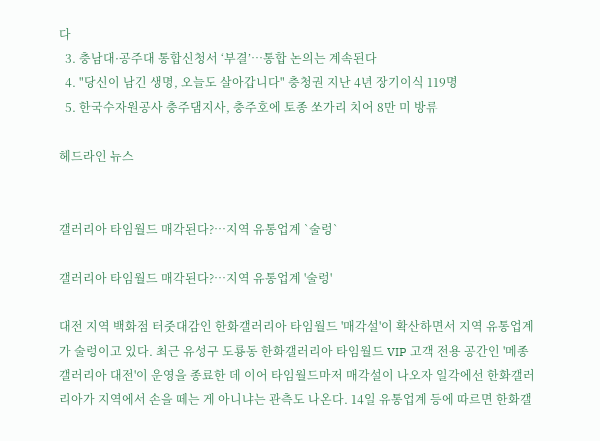다
  3. 충남대·공주대 통합신청서 ‘부결’…통합 논의는 계속된다
  4. "당신이 남긴 생명, 오늘도 살아갑니다" 충청권 지난 4년 장기이식 119명
  5. 한국수자원공사 충주댐지사, 충주호에 토종 쏘가리 치어 8만 미 방류

헤드라인 뉴스


갤러리아 타임월드 매각된다?…지역 유통업계 `술렁`

갤러리아 타임월드 매각된다?…지역 유통업계 '술렁'

대전 지역 백화점 터줏대감인 한화갤러리아 타임월드 '매각설'이 확산하면서 지역 유통업계가 술렁이고 있다. 최근 유성구 도룡동 한화갤러리아 타임월드 VIP 고객 전용 공간인 '메종 갤러리아 대전'이 운영을 종료한 데 이어 타임월드마저 매각설이 나오자 일각에선 한화갤러리아가 지역에서 손을 떼는 게 아니냐는 관측도 나온다. 14일 유통업계 등에 따르면 한화갤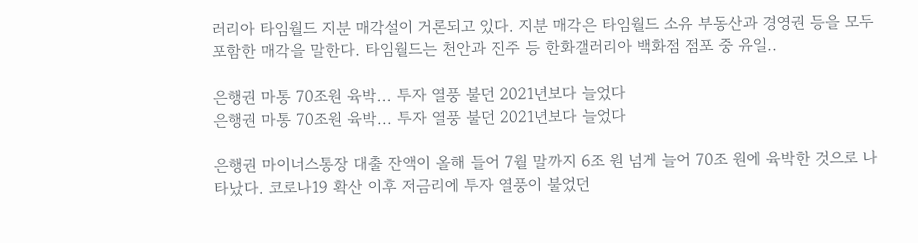러리아 타임월드 지분 매각설이 거론되고 있다. 지분 매각은 타임월드 소유 부동산과 경영권 등을 모두 포함한 매각을 말한다. 타임월드는 천안과 진주 등 한화갤러리아 백화점 점포 중 유일..

은행권 마통 70조원 육박... 투자 열풍 불던 2021년보다 늘었다
은행권 마통 70조원 육박... 투자 열풍 불던 2021년보다 늘었다

은행권 마이너스통장 대출 잔액이 올해 들어 7월 말까지 6조 원 넘게 늘어 70조 원에 육박한 것으로 나타났다. 코로나19 확산 이후 저금리에 투자 열풍이 불었던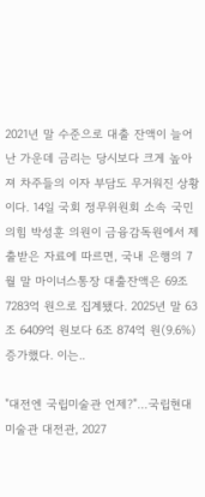2021년 말 수준으로 대출 잔액이 늘어난 가운데 금리는 당시보다 크게 높아져 차주들의 이자 부담도 무거워진 상황이다. 14일 국회 정무위원회 소속 국민의힘 박성훈 의원이 금융감독원에서 제출받은 자료에 따르면, 국내 은행의 7월 말 마이너스통장 대출잔액은 69조 7283억 원으로 집계됐다. 2025년 말 63조 6409억 원보다 6조 874억 원(9.6%) 증가했다. 이는..

"대전엔 국립미술관 언제?"…국립현대미술관 대전관, 2027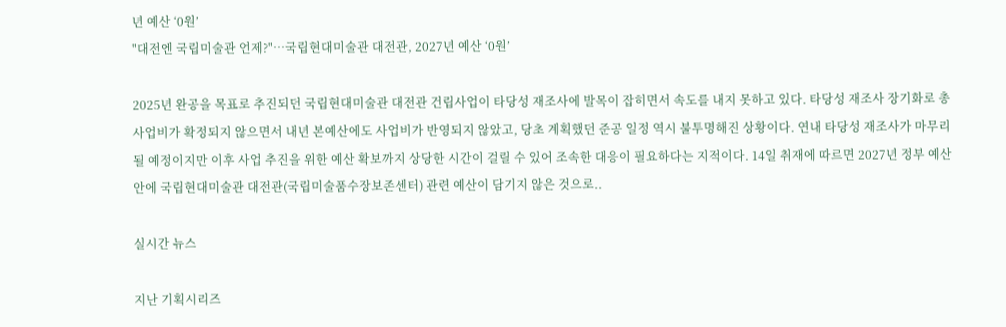년 예산 ‘0원’
"대전엔 국립미술관 언제?"…국립현대미술관 대전관, 2027년 예산 ‘0원’

2025년 완공을 목표로 추진되던 국립현대미술관 대전관 건립사업이 타당성 재조사에 발목이 잡히면서 속도를 내지 못하고 있다. 타당성 재조사 장기화로 총사업비가 확정되지 않으면서 내년 본예산에도 사업비가 반영되지 않았고, 당초 계획했던 준공 일정 역시 불투명해진 상황이다. 연내 타당성 재조사가 마무리될 예정이지만 이후 사업 추진을 위한 예산 확보까지 상당한 시간이 걸릴 수 있어 조속한 대응이 필요하다는 지적이다. 14일 취재에 따르면 2027년 정부 예산안에 국립현대미술관 대전관(국립미술품수장보존센터) 관련 예산이 담기지 않은 것으로..

실시간 뉴스

지난 기획시리즈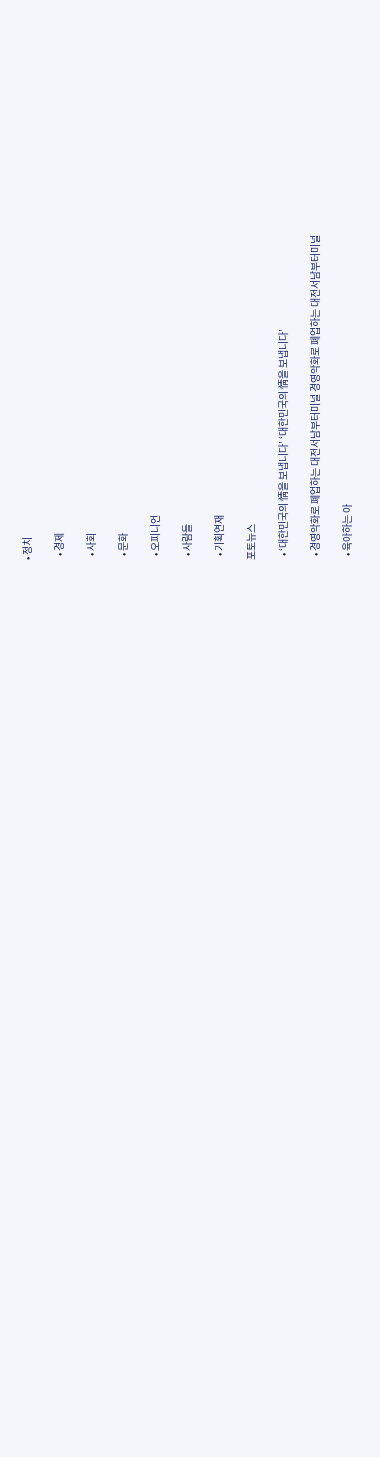• 정치

  • 경제

  • 사회

  • 문화

  • 오피니언

  • 사람들

  • 기획연재

포토뉴스

  • ‘대한민국의 情을 보냅니다’ ‘대한민국의 情을 보냅니다’

  • 경영악화로 폐업하는 대전서남부터미널 경영악화로 폐업하는 대전서남부터미널

  • 육아하는 아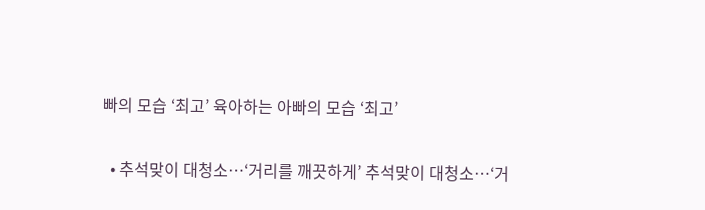빠의 모습 ‘최고’ 육아하는 아빠의 모습 ‘최고’

  • 추석맞이 대청소…‘거리를 깨끗하게’ 추석맞이 대청소…‘거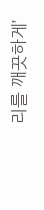리를 깨끗하게’